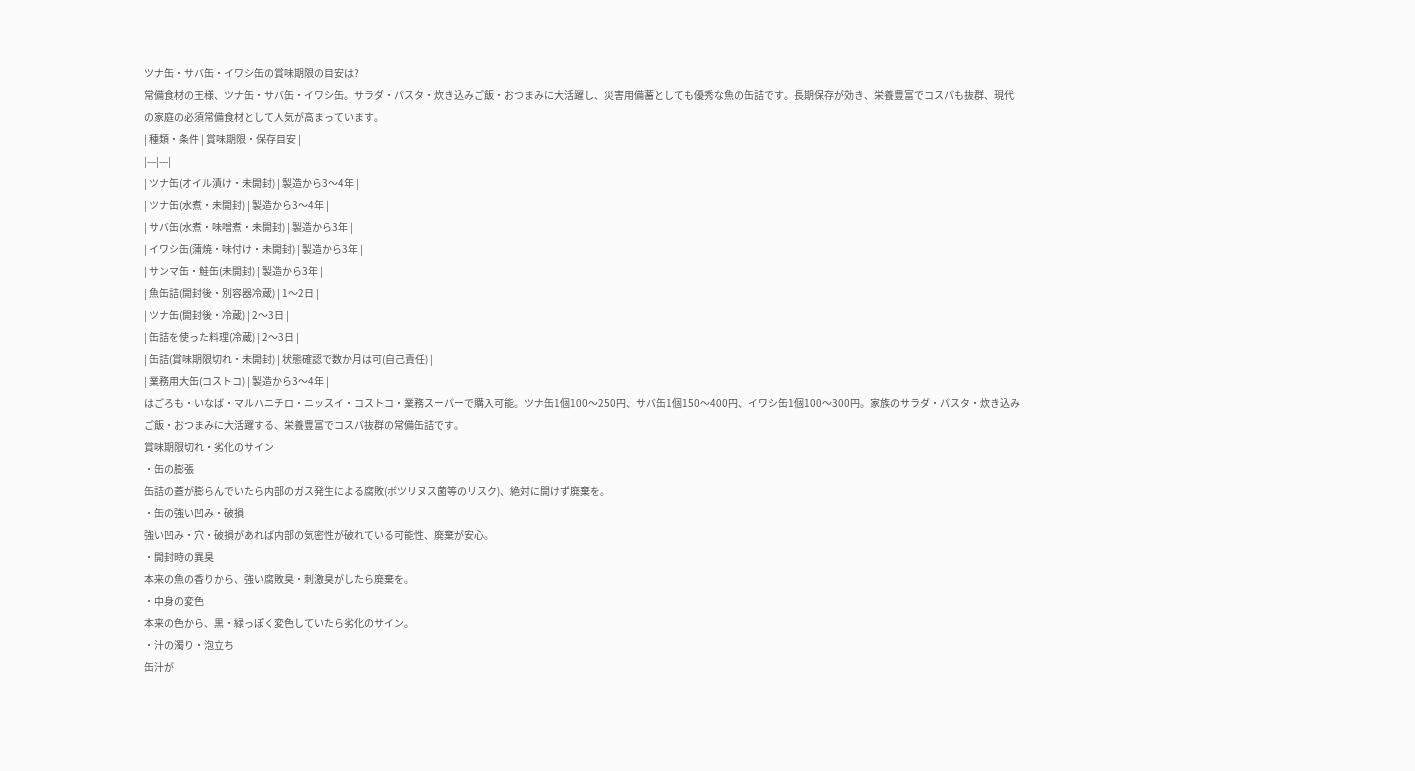ツナ缶・サバ缶・イワシ缶の賞味期限の目安は?
常備食材の王様、ツナ缶・サバ缶・イワシ缶。サラダ・パスタ・炊き込みご飯・おつまみに大活躍し、災害用備蓄としても優秀な魚の缶詰です。長期保存が効き、栄養豊富でコスパも抜群、現代の家庭の必須常備食材として人気が高まっています。
| 種類・条件 | 賞味期限・保存目安 |
|---|---|
| ツナ缶(オイル漬け・未開封) | 製造から3〜4年 |
| ツナ缶(水煮・未開封) | 製造から3〜4年 |
| サバ缶(水煮・味噌煮・未開封) | 製造から3年 |
| イワシ缶(蒲焼・味付け・未開封) | 製造から3年 |
| サンマ缶・鮭缶(未開封) | 製造から3年 |
| 魚缶詰(開封後・別容器冷蔵) | 1〜2日 |
| ツナ缶(開封後・冷蔵) | 2〜3日 |
| 缶詰を使った料理(冷蔵) | 2〜3日 |
| 缶詰(賞味期限切れ・未開封) | 状態確認で数か月は可(自己責任) |
| 業務用大缶(コストコ) | 製造から3〜4年 |
はごろも・いなば・マルハニチロ・ニッスイ・コストコ・業務スーパーで購入可能。ツナ缶1個100〜250円、サバ缶1個150〜400円、イワシ缶1個100〜300円。家族のサラダ・パスタ・炊き込みご飯・おつまみに大活躍する、栄養豊富でコスパ抜群の常備缶詰です。
賞味期限切れ・劣化のサイン
・缶の膨張
缶詰の蓋が膨らんでいたら内部のガス発生による腐敗(ボツリヌス菌等のリスク)、絶対に開けず廃棄を。
・缶の強い凹み・破損
強い凹み・穴・破損があれば内部の気密性が破れている可能性、廃棄が安心。
・開封時の異臭
本来の魚の香りから、強い腐敗臭・刺激臭がしたら廃棄を。
・中身の変色
本来の色から、黒・緑っぽく変色していたら劣化のサイン。
・汁の濁り・泡立ち
缶汁が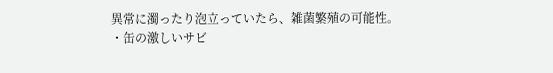異常に濁ったり泡立っていたら、雑菌繁殖の可能性。
・缶の激しいサビ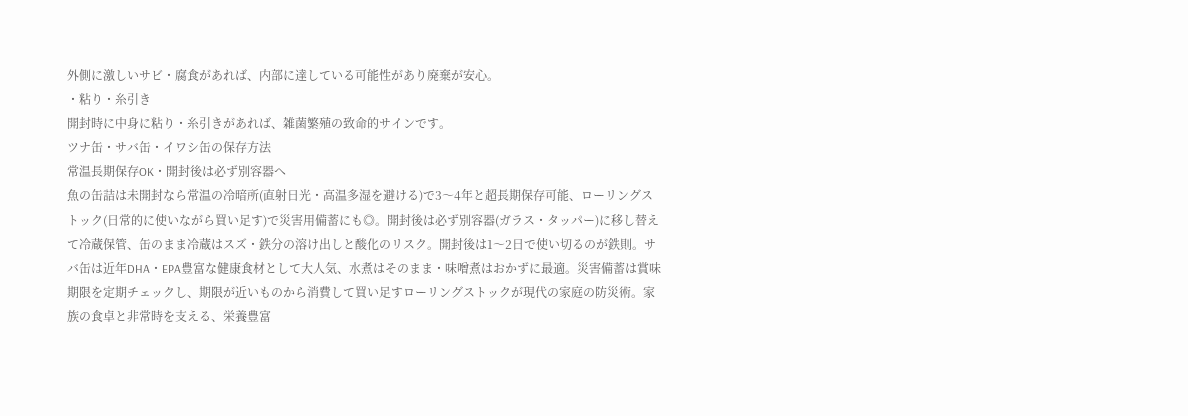外側に激しいサビ・腐食があれば、内部に達している可能性があり廃棄が安心。
・粘り・糸引き
開封時に中身に粘り・糸引きがあれば、雑菌繁殖の致命的サインです。
ツナ缶・サバ缶・イワシ缶の保存方法
常温長期保存OK・開封後は必ず別容器へ
魚の缶詰は未開封なら常温の冷暗所(直射日光・高温多湿を避ける)で3〜4年と超長期保存可能、ローリングストック(日常的に使いながら買い足す)で災害用備蓄にも◎。開封後は必ず別容器(ガラス・タッパー)に移し替えて冷蔵保管、缶のまま冷蔵はスズ・鉄分の溶け出しと酸化のリスク。開封後は1〜2日で使い切るのが鉄則。サバ缶は近年DHA・EPA豊富な健康食材として大人気、水煮はそのまま・味噌煮はおかずに最適。災害備蓄は賞味期限を定期チェックし、期限が近いものから消費して買い足すローリングストックが現代の家庭の防災術。家族の食卓と非常時を支える、栄養豊富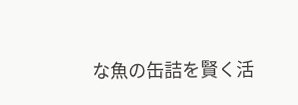な魚の缶詰を賢く活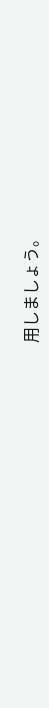用しましょう。